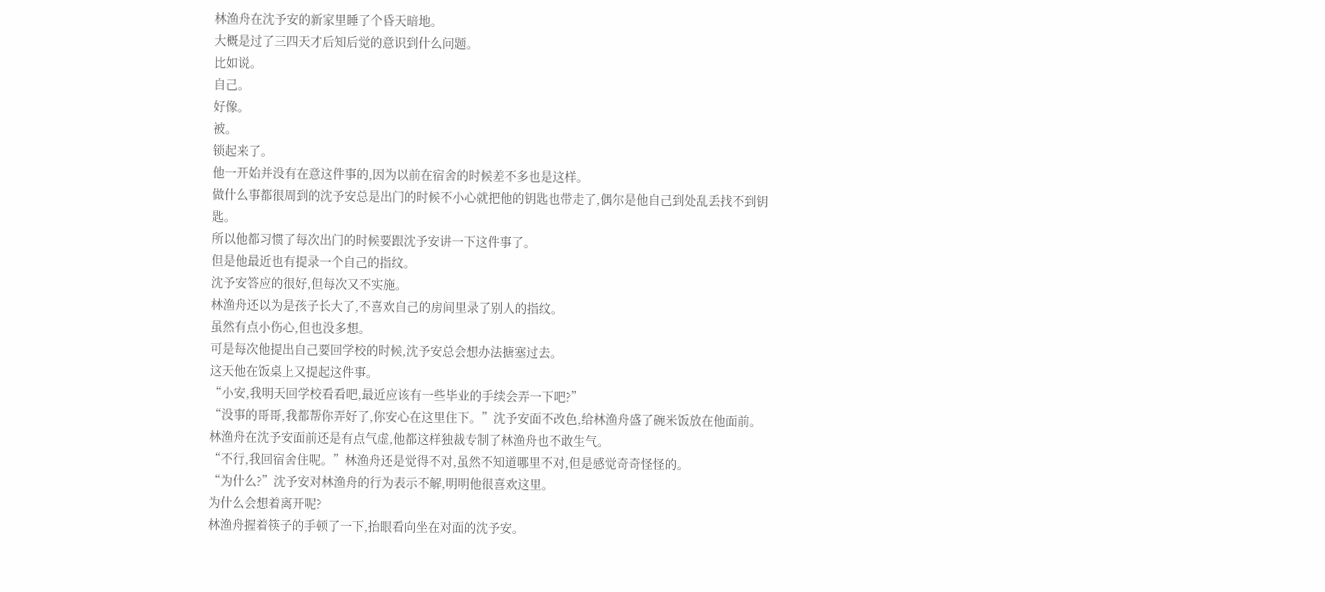林渔舟在沈予安的新家里睡了个昏天暗地。
大概是过了三四天才后知后觉的意识到什么问题。
比如说。
自己。
好像。
被。
锁起来了。
他一开始并没有在意这件事的,因为以前在宿舍的时候差不多也是这样。
做什么事都很周到的沈予安总是出门的时候不小心就把他的钥匙也带走了,偶尔是他自己到处乱丢找不到钥匙。
所以他都习惯了每次出门的时候要跟沈予安讲一下这件事了。
但是他最近也有提录一个自己的指纹。
沈予安答应的很好,但每次又不实施。
林渔舟还以为是孩子长大了,不喜欢自己的房间里录了别人的指纹。
虽然有点小伤心,但也没多想。
可是每次他提出自己要回学校的时候,沈予安总会想办法搪塞过去。
这天他在饭桌上又提起这件事。
“小安,我明天回学校看看吧,最近应该有一些毕业的手续会弄一下吧?”
“没事的哥哥,我都帮你弄好了,你安心在这里住下。”沈予安面不改色,给林渔舟盛了碗米饭放在他面前。
林渔舟在沈予安面前还是有点气虚,他都这样独裁专制了林渔舟也不敢生气。
“不行,我回宿舍住呢。”林渔舟还是觉得不对,虽然不知道哪里不对,但是感觉奇奇怪怪的。
“为什么?”沈予安对林渔舟的行为表示不解,明明他很喜欢这里。
为什么会想着离开呢?
林渔舟握着筷子的手顿了一下,抬眼看向坐在对面的沈予安。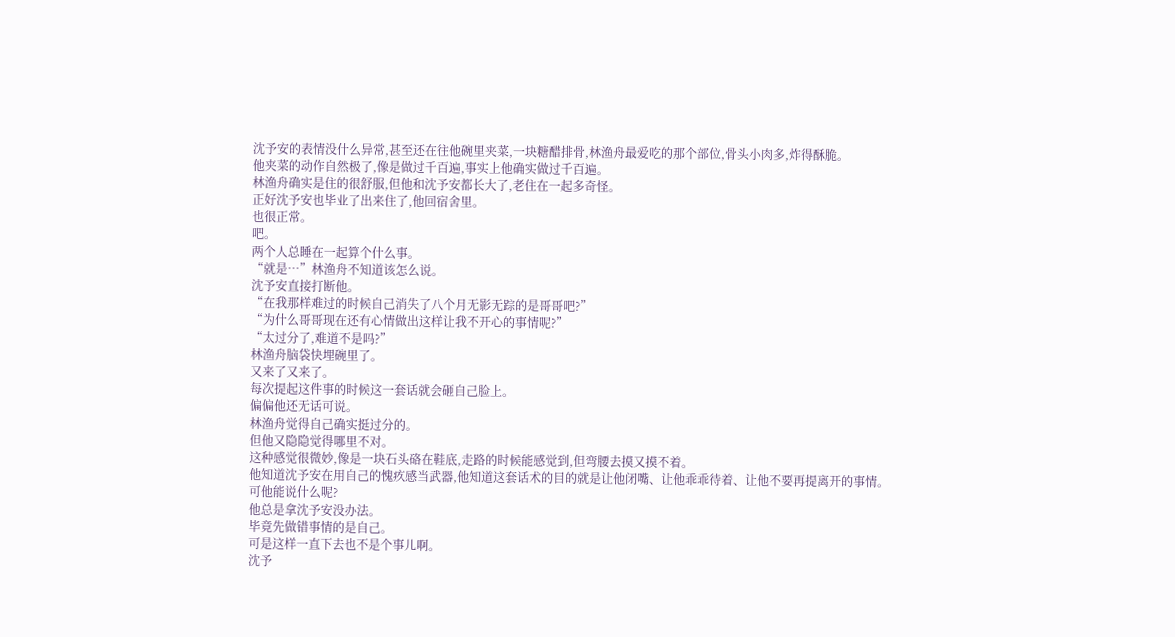沈予安的表情没什么异常,甚至还在往他碗里夹菜,一块糖醋排骨,林渔舟最爱吃的那个部位,骨头小肉多,炸得酥脆。
他夹菜的动作自然极了,像是做过千百遍,事实上他确实做过千百遍。
林渔舟确实是住的很舒服,但他和沈予安都长大了,老住在一起多奇怪。
正好沈予安也毕业了出来住了,他回宿舍里。
也很正常。
吧。
两个人总睡在一起算个什么事。
“就是…”林渔舟不知道该怎么说。
沈予安直接打断他。
“在我那样难过的时候自己消失了八个月无影无踪的是哥哥吧?”
“为什么哥哥现在还有心情做出这样让我不开心的事情呢?”
“太过分了,难道不是吗?”
林渔舟脑袋快埋碗里了。
又来了又来了。
每次提起这件事的时候这一套话就会砸自己脸上。
偏偏他还无话可说。
林渔舟觉得自己确实挺过分的。
但他又隐隐觉得哪里不对。
这种感觉很微妙,像是一块石头硌在鞋底,走路的时候能感觉到,但弯腰去摸又摸不着。
他知道沈予安在用自己的愧疚感当武器,他知道这套话术的目的就是让他闭嘴、让他乖乖待着、让他不要再提离开的事情。
可他能说什么呢?
他总是拿沈予安没办法。
毕竟先做错事情的是自己。
可是这样一直下去也不是个事儿啊。
沈予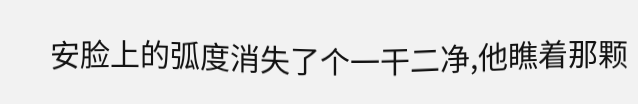安脸上的弧度消失了个一干二净,他瞧着那颗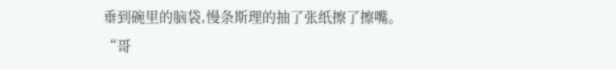垂到碗里的脑袋,慢条斯理的抽了张纸擦了擦嘴。
“哥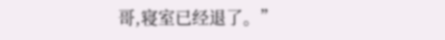哥,寝室已经退了。”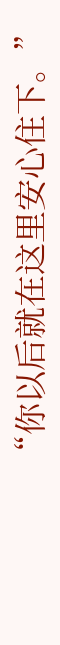“你以后就在这里安心住下。”